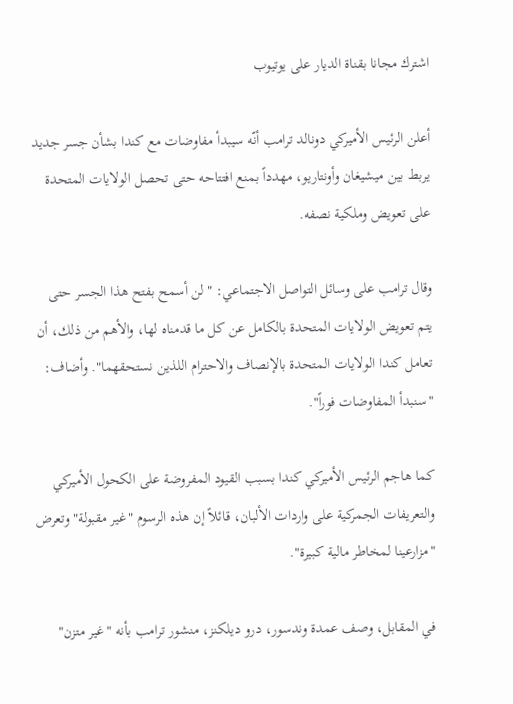اشترك مجانا بقناة الديار على يوتيوب

أعلن الرئيس الأميركي دونالد ترامب أنّه سيبدأ مفاوضات مع كندا بشأن جسر جديد يربط بين ميشيغان وأونتاريو، مهدداً بمنع افتتاحه حتى تحصل الولايات المتحدة على تعويض وملكية نصفه.

وقال ترامب على وسائل التواصل الاجتماعي: "لن أسمح بفتح هذا الجسر حتى يتم تعويض الولايات المتحدة بالكامل عن كل ما قدمناه لها، والأهم من ذلك، أن تعامل كندا الولايات المتحدة بالإنصاف والاحترام اللذين نستحقهما". وأضاف: "سنبدأ المفاوضات فوراً".

كما هاجم الرئيس الأميركي كندا بسبب القيود المفروضة على الكحول الأميركي والتعريفات الجمركية على واردات الألبان، قائلاً إن هذه الرسوم "غير مقبولة" وتعرض "مزارعينا لمخاطر مالية كبيرة".

في المقابل، وصف عمدة وندسور، درو ديلكنز، منشور ترامب بأنه "غير متزن"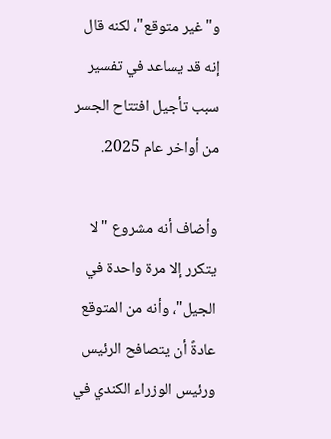و"غير متوقع"، لكنه قال إنه قد يساعد في تفسير سبب تأجيل افتتاح الجسر من أواخر عام 2025.

وأضاف أنه مشروع "لا يتكرر إلا مرة واحدة في الجيل"، وأنه من المتوقع عادةً أن يتصافح الرئيس ورئيس الوزراء الكندي في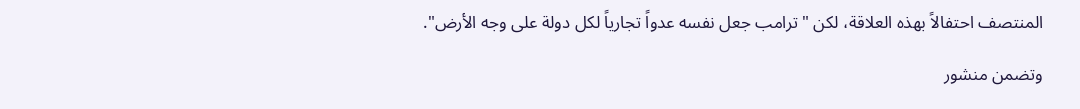المنتصف احتفالاً بهذه العلاقة، لكن "ترامب جعل نفسه عدواً تجارياً لكل دولة على وجه الأرض".

وتضمن منشور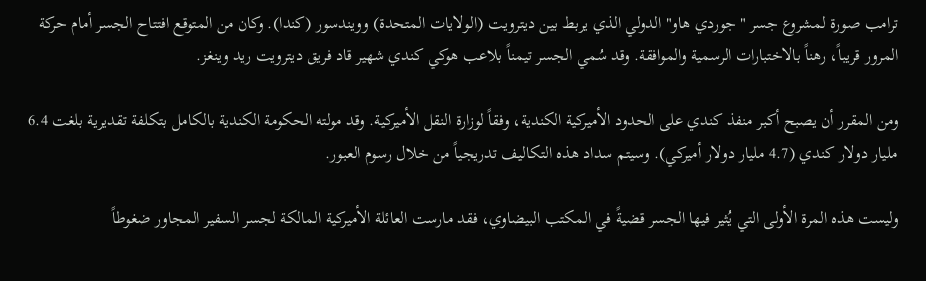ترامب صورة لمشروع جسر "جوردي هاو" الدولي الذي يربط بين ديترويت (الولايات المتحدة) وويندسور (كندا). وكان من المتوقع افتتاح الجسر أمام حركة المرور قريباً، رهناً بالاختبارات الرسمية والموافقة. وقد سُمي الجسر تيمناً بلاعب هوكي كندي شهير قاد فريق ديترويت ريد وينغز.

ومن المقرر أن يصبح أكبر منفذ كندي على الحدود الأميركية الكندية، وفقاً لوزارة النقل الأميركية. وقد مولته الحكومة الكندية بالكامل بتكلفة تقديرية بلغت 6.4 مليار دولار كندي (4.7 مليار دولار أميركي). وسيتم سداد هذه التكاليف تدريجياً من خلال رسوم العبور.

وليست هذه المرة الأولى التي يُثير فيها الجسر قضيةً في المكتب البيضاوي، فقد مارست العائلة الأميركية المالكة لجسر السفير المجاور ضغوطاً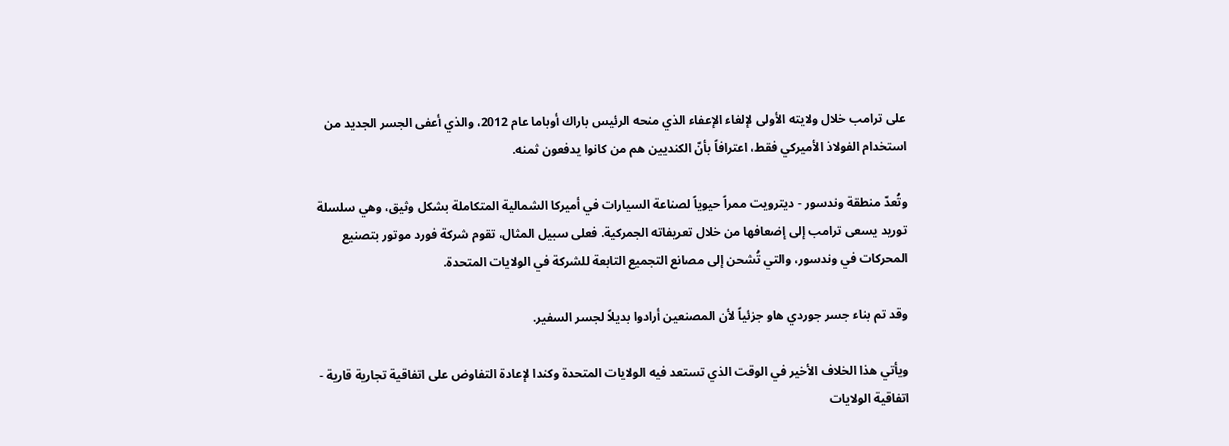على ترامب خلال ولايته الأولى لإلغاء الإعفاء الذي منحه الرئيس باراك أوباما عام 2012، والذي أعفى الجسر الجديد من استخدام الفولاذ الأميركي فقط، اعترافاً بأنّ الكنديين هم من كانوا يدفعون ثمنه.

وتُعدّ منطقة وندسور - ديترويت ممراً حيوياً لصناعة السيارات في أميركا الشمالية المتكاملة بشكل وثيق، وهي سلسلة توريد يسعى ترامب إلى إضعافها من خلال تعريفاته الجمركية. فعلى سبيل المثال، تقوم شركة فورد موتور بتصنيع المحركات في وندسور، والتي تُشحن إلى مصانع التجميع التابعة للشركة في الولايات المتحدة.

وقد تم بناء جسر جوردي هاو جزئياً لأن المصنعين أرادوا بديلاً لجسر السفير.

ويأتي هذا الخلاف الأخير في الوقت الذي تستعد فيه الولايات المتحدة وكندا لإعادة التفاوض على اتفاقية تجارية قارية - اتفاقية الولايات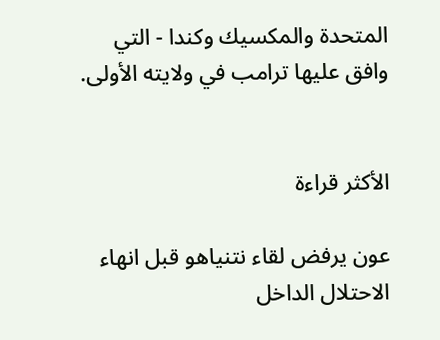المتحدة والمكسيك وكندا - التي وافق عليها ترامب في ولايته الأولى.


الأكثر قراءة

عون يرفض لقاء نتنياهو قبل انهاء الاحتلال الداخل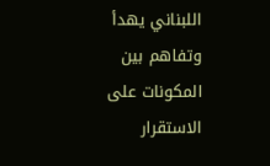اللبناني يهدأ وتفاهم بين المكونات على الاستقرار